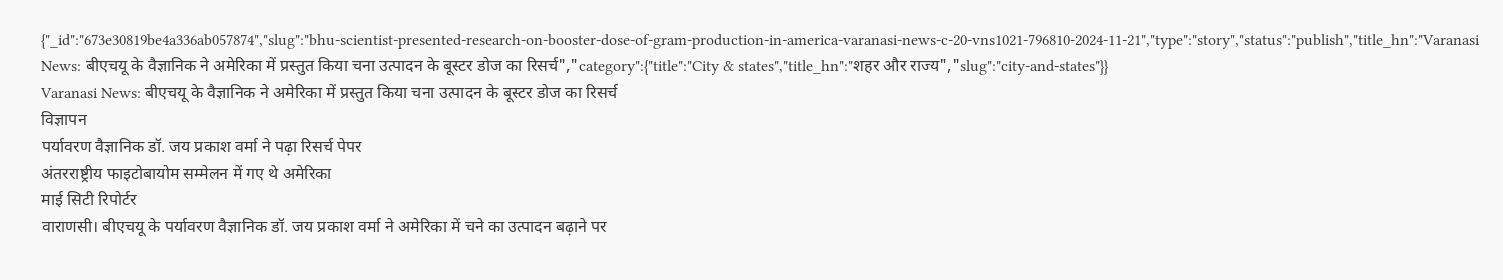{"_id":"673e30819be4a336ab057874","slug":"bhu-scientist-presented-research-on-booster-dose-of-gram-production-in-america-varanasi-news-c-20-vns1021-796810-2024-11-21","type":"story","status":"publish","title_hn":"Varanasi News: बीएचयू के वैज्ञानिक ने अमेरिका में प्रस्तुत किया चना उत्पादन के बूस्टर डोज का रिसर्च","category":{"title":"City & states","title_hn":"शहर और राज्य","slug":"city-and-states"}}
Varanasi News: बीएचयू के वैज्ञानिक ने अमेरिका में प्रस्तुत किया चना उत्पादन के बूस्टर डोज का रिसर्च
विज्ञापन
पर्यावरण वैज्ञानिक डॉ. जय प्रकाश वर्मा ने पढ़ा रिसर्च पेपर
अंतरराष्ट्रीय फाइटोबायोम सम्मेलन में गए थे अमेरिका
माई सिटी रिपोर्टर
वाराणसी। बीएचयू के पर्यावरण वैज्ञानिक डॉ. जय प्रकाश वर्मा ने अमेरिका में चने का उत्पादन बढ़ाने पर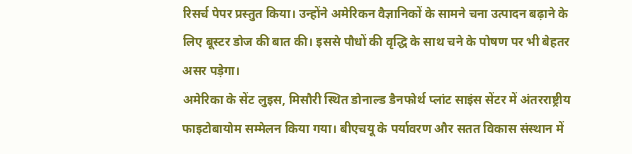रिसर्च पेपर प्रस्तुत किया। उन्होंने अमेरिकन वैज्ञानिकों के सामने चना उत्पादन बढ़ाने के लिए बूस्टर डोज की बात की। इससे पौधों की वृद्धि के साथ चने के पोषण पर भी बेहतर असर पड़ेगा।
अमेरिका के सेंट लुइस, मिसौरी स्थित डोनाल्ड डैनफोर्थ प्लांट साइंस सेंटर में अंतरराष्ट्रीय फाइटोबायोम सम्मेलन किया गया। बीएचयू के पर्यावरण और सतत विकास संस्थान में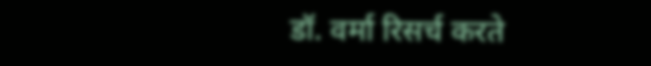डॉ. वर्मा रिसर्च करते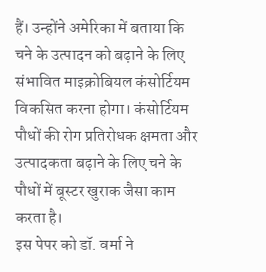हैं। उन्होंने अमेरिका में बताया कि चने के उत्पादन को बढ़ाने के लिए संभावित माइक्रोबियल कंसोर्टियम विकसित करना होगा। कंसोर्टियम पौधों की रोग प्रतिरोधक क्षमता और उत्पादकता बढ़ाने के लिए चने के पौधों में बूस्टर खुराक जैसा काम करता है।
इस पेपर को डॉ. वर्मा ने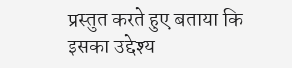प्रस्तुत करते हुए बताया कि इसका उद्देश्य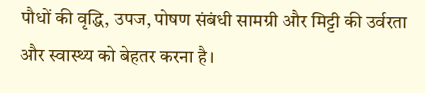पौधों की वृद्धि, उपज, पोषण संबंधी सामग्री और मिट्टी की उर्वरता और स्वास्थ्य को बेहतर करना है।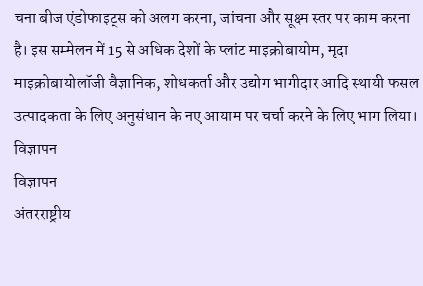चना बीज एंडोफाइट्स को अलग करना, जांचना और सूक्ष्म स्तर पर काम करना है। इस सम्मेलन में 15 से अधिक देशों के प्लांट माइक्रोबायोम, मृदा माइक्रोबायोलॉजी वैज्ञानिक, शोधकर्ता और उद्योग भागीदार आदि स्थायी फसल उत्पादकता के लिए अनुसंधान के नए आयाम पर चर्चा करने के लिए भाग लिया।
विज्ञापन
विज्ञापन
अंतरराष्ट्रीय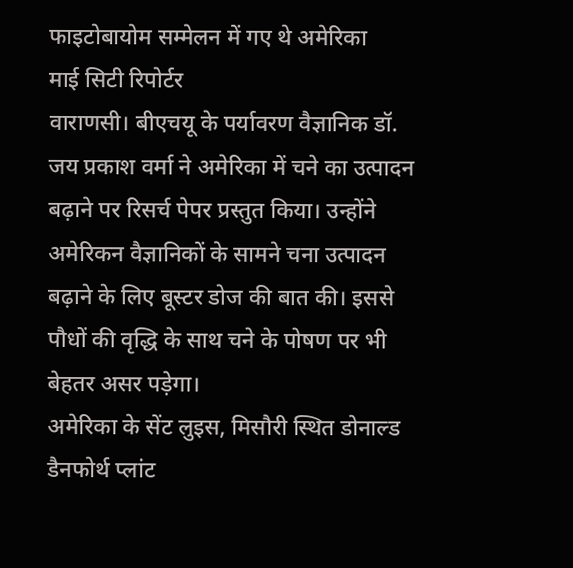फाइटोबायोम सम्मेलन में गए थे अमेरिका
माई सिटी रिपोर्टर
वाराणसी। बीएचयू के पर्यावरण वैज्ञानिक डॉ. जय प्रकाश वर्मा ने अमेरिका में चने का उत्पादन बढ़ाने पर रिसर्च पेपर प्रस्तुत किया। उन्होंने अमेरिकन वैज्ञानिकों के सामने चना उत्पादन बढ़ाने के लिए बूस्टर डोज की बात की। इससे पौधों की वृद्धि के साथ चने के पोषण पर भी बेहतर असर पड़ेगा।
अमेरिका के सेंट लुइस, मिसौरी स्थित डोनाल्ड डैनफोर्थ प्लांट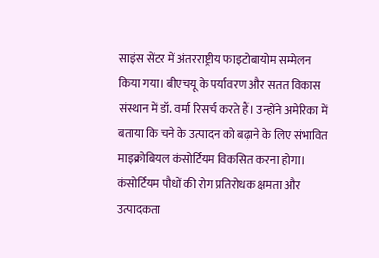साइंस सेंटर में अंतरराष्ट्रीय फाइटोबायोम सम्मेलन किया गया। बीएचयू के पर्यावरण और सतत विकास संस्थान में डॉ. वर्मा रिसर्च करते हैं। उन्होंने अमेरिका में बताया कि चने के उत्पादन को बढ़ाने के लिए संभावित माइक्रोबियल कंसोर्टियम विकसित करना होगा। कंसोर्टियम पौधों की रोग प्रतिरोधक क्षमता और उत्पादकता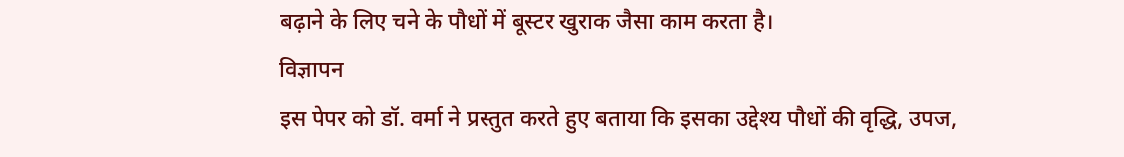बढ़ाने के लिए चने के पौधों में बूस्टर खुराक जैसा काम करता है।
विज्ञापन
इस पेपर को डॉ. वर्मा ने प्रस्तुत करते हुए बताया कि इसका उद्देश्य पौधों की वृद्धि, उपज,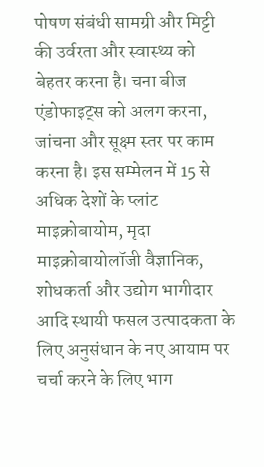पोषण संबंधी सामग्री और मिट्टी की उर्वरता और स्वास्थ्य को बेहतर करना है। चना बीज एंडोफाइट्स को अलग करना, जांचना और सूक्ष्म स्तर पर काम करना है। इस सम्मेलन में 15 से अधिक देशों के प्लांट माइक्रोबायोम, मृदा माइक्रोबायोलॉजी वैज्ञानिक, शोधकर्ता और उद्योग भागीदार आदि स्थायी फसल उत्पादकता के लिए अनुसंधान के नए आयाम पर चर्चा करने के लिए भाग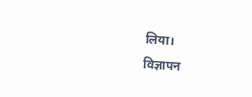लिया।
विज्ञापन